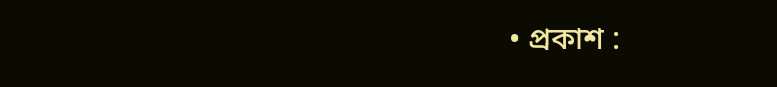• প্রকাশ :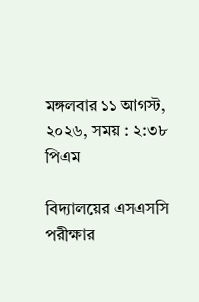মঙ্গলবার ১১ আগস্ট, ২০২৬, সময় : ২:৩৮ পিএম

বিদ্যালয়ের এসএসসি পরীক্ষার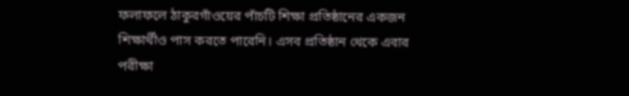ফলাফলে ঠাকুরগাঁওয়ের পাঁচটি শিক্ষা প্রতিষ্ঠানের একজন শিক্ষার্থীও পাস করতে পারেনি। এসব প্রতিষ্ঠান থেকে এবার পরীক্ষা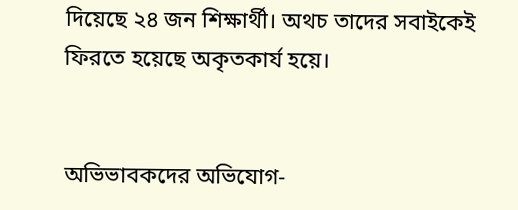দিয়েছে ২৪ জন শিক্ষার্থী। অথচ তাদের সবাইকেই ফিরতে হয়েছে অকৃতকার্য হয়ে।


অভিভাবকদের অভিযোগ-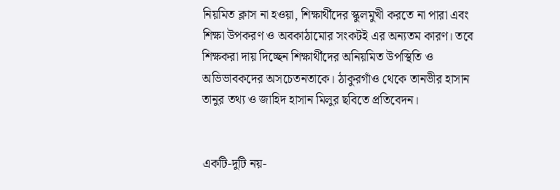নিয়মিত ক্লাস না হওয়া, শিক্ষার্থীদের স্কুলমুখী করতে না পারা এবং শিক্ষা উপকরণ ও অবকাঠামোর সংকটই এর অন্যতম কারণ। তবে শিক্ষকরা দায় দিচ্ছেন শিক্ষার্থীদের অনিয়মিত উপস্থিতি ও অভিভাবকদের অসচেতনতাকে। ঠাকুরগাঁও থেকে তানভীর হাসান তানুর তথ্য ও জাহিদ হাসান মিলুর ছবিতে প্রতিবেদন।


একটি-দুটি নয়-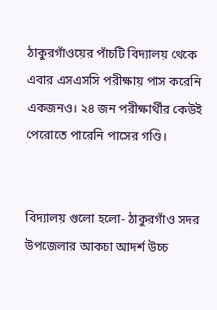ঠাকুরগাঁওয়ের পাঁচটি বিদ্যালয় থেকে এবার এসএসসি পরীক্ষায় পাস করেনি একজনও। ২৪ জন পরীক্ষার্থীর কেউই পেরোতে পারেনি পাসের গণ্ডি।


বিদ্যালয় গুলো হলো- ঠাকুরগাঁও সদর উপজেলার আকচা আদর্শ উচ্চ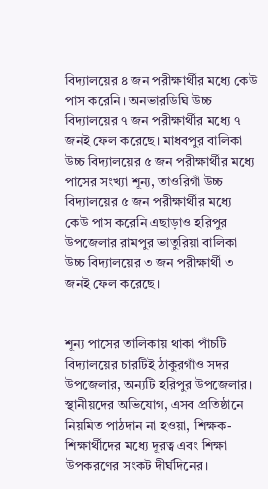বিদ্যালয়ের ৪ জন পরীক্ষার্থীর মধ্যে কেউ পাস করেনি। অনভারডিঘি উচ্চ বিদ্যালয়ের ৭ জন পরীক্ষার্থীর মধ্যে ৭ জনই ফেল করেছে। মাধবপুর বালিকা উচ্চ বিদ্যালয়ের ৫ জন পরীক্ষার্থীর মধ্যে পাসের সংখ্যা শূন্য, তাওরিগাঁ উচ্চ বিদ্যালয়ের ৫ জন পরীক্ষার্থীর মধ্যে কেউ পাস করেনি এছাড়াও হরিপুর উপজেলার রামপুর ভাতুরিয়া বালিকা উচ্চ বিদ্যালয়ের ৩ জন পরীক্ষার্থী ৩ জনই ফেল করেছে।


শূন্য পাসের তালিকায় থাকা পাঁচটি বিদ্যালয়ের চারটিই ঠাকুরগাঁও সদর উপজেলার, অন্যটি হরিপুর উপজেলার। স্থানীয়দের অভিযোগ, এসব প্রতিষ্ঠানে নিয়মিত পাঠদান না হওয়া, শিক্ষক-শিক্ষার্থীদের মধ্যে দূরত্ব এবং শিক্ষা উপকরণের সংকট দীর্ঘদিনের।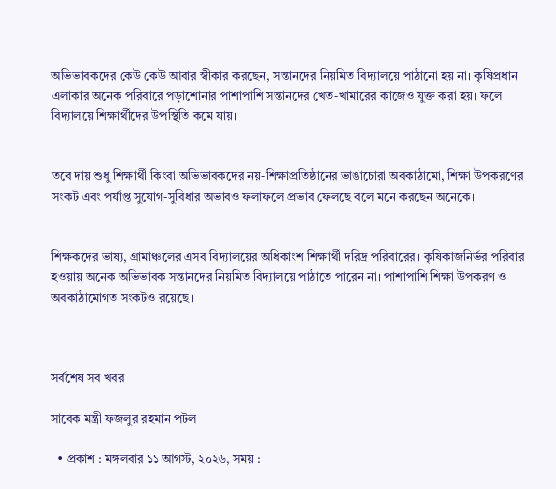অভিভাবকদের কেউ কেউ আবার স্বীকার করছেন, সন্তানদের নিয়মিত বিদ্যালয়ে পাঠানো হয় না। কৃষিপ্রধান এলাকার অনেক পরিবারে পড়াশোনার পাশাপাশি সন্তানদের খেত-খামারের কাজেও যুক্ত করা হয়। ফলে বিদ্যালয়ে শিক্ষার্থীদের উপস্থিতি কমে যায়।


তবে দায় শুধু শিক্ষার্থী কিংবা অভিভাবকদের নয়-শিক্ষাপ্রতিষ্ঠানের ভাঙাচোরা অবকাঠামো, শিক্ষা উপকরণের সংকট এবং পর্যাপ্ত সুযোগ-সুবিধার অভাবও ফলাফলে প্রভাব ফেলছে বলে মনে করছেন অনেকে।


শিক্ষকদের ভাষ্য, গ্রামাঞ্চলের এসব বিদ্যালয়ের অধিকাংশ শিক্ষার্থী দরিদ্র পরিবারের। কৃষিকাজনির্ভর পরিবার হওয়ায় অনেক অভিভাবক সন্তানদের নিয়মিত বিদ্যালয়ে পাঠাতে পারেন না। পাশাপাশি শিক্ষা উপকরণ ও অবকাঠামোগত সংকটও রয়েছে।



সর্বশেষ সব খবর

সাবেক মন্ত্রী ফজলুর রহমান পটল

  • প্রকাশ : মঙ্গলবার ১১ আগস্ট, ২০২৬, সময় :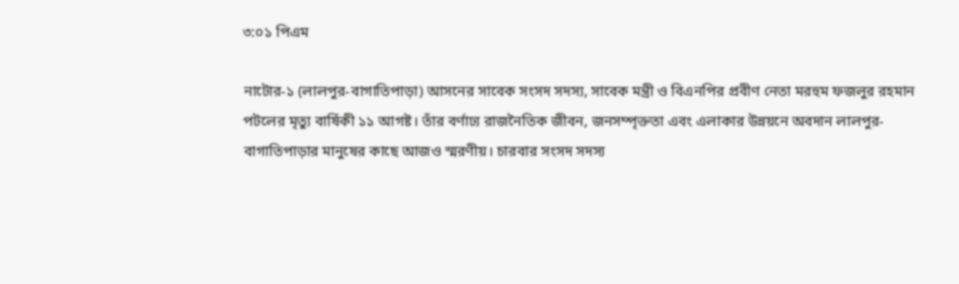৩:০১ পিএম

নাটোর-১ (লালপুর-বাগাতিপাড়া) আসনের সাবেক সংসদ সদস্য, সাবেক মন্ত্রী ও বিএনপির প্রবীণ নেতা মরহুম ফজলুর রহমান পটলের মৃত্যু বার্ষিকী ১১ আগষ্ট। তাঁর বর্ণাঢ্য রাজনৈতিক জীবন, জনসম্পৃক্ততা এবং এলাকার উন্নয়নে অবদান লালপুর-বাগাতিপাড়ার মানুষের কাছে আজও স্মরণীয়। চারবার সংসদ সদস্য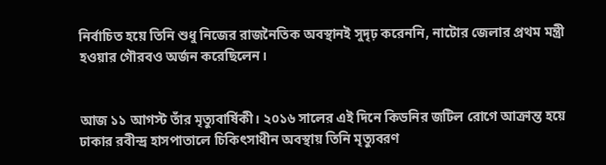নির্বাচিত হয়ে তিনি শুধু নিজের রাজনৈতিক অবস্থানই সুদৃঢ় করেননি, নাটোর জেলার প্রথম মন্ত্রী হওয়ার গৌরবও অর্জন করেছিলেন।


আজ ১১ আগস্ট তাঁর মৃত্যুবার্ষিকী। ২০১৬ সালের এই দিনে কিডনির জটিল রোগে আক্রান্ত হয়ে ঢাকার রবীন্দ্র হাসপাতালে চিকিৎসাধীন অবস্থায় তিনি মৃত্যুবরণ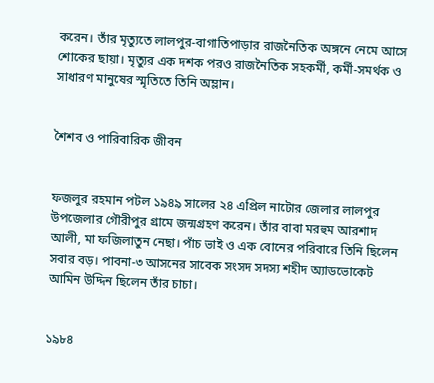করেন। তাঁর মৃত্যুতে লালপুর-বাগাতিপাড়ার রাজনৈতিক অঙ্গনে নেমে আসে শোকের ছায়া। মৃত্যুর এক দশক পরও রাজনৈতিক সহকর্মী, কর্মী-সমর্থক ও সাধারণ মানুষের স্মৃতিতে তিনি অম্লান।


শৈশব ও পারিবারিক জীবন


ফজলুর রহমান পটল ১৯৪৯ সালের ২৪ এপ্রিল নাটোর জেলার লালপুর উপজেলার গৌরীপুর গ্রামে জন্মগ্রহণ করেন। তাঁর বাবা মরহুম আরশাদ আলী, মা ফজিলাতুন নেছা। পাঁচ ভাই ও এক বোনের পরিবারে তিনি ছিলেন সবার বড়। পাবনা-৩ আসনের সাবেক সংসদ সদস্য শহীদ অ্যাডভোকেট আমিন উদ্দিন ছিলেন তাঁর চাচা।


১৯৮৪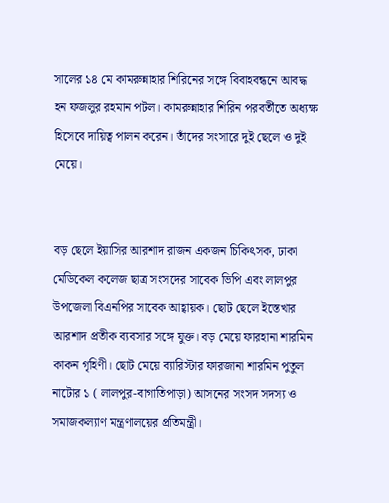সালের ১৪ মে কামরুন্নাহার শিরিনের সঙ্গে বিবাহবন্ধনে আবদ্ধ হন ফজলুর রহমান পটল। কামরুন্নাহার শিরিন পরবর্তীতে অধ্যক্ষ হিসেবে দায়িত্ব পালন করেন। তাঁদের সংসারে দুই ছেলে ও দুই মেয়ে।


বড় ছেলে ইয়াসির আরশাদ রাজন একজন চিকিৎসক, ঢাকা মেডিকেল কলেজ ছাত্র সংসদের সাবেক ভিপি এবং লালপুর উপজেলা বিএনপির সাবেক আহ্বায়ক। ছোট ছেলে ইস্তেখার আরশাদ প্রতীক ব্যবসার সঙ্গে যুক্ত। বড় মেয়ে ফারহানা শারমিন কাকন গৃহিণী। ছোট মেয়ে ব্যারিস্টার ফারজানা শারমিন পুতুল নাটোর ১ ( লালপুর-বাগাতিপাড়া) আসনের সংসদ সদস্য ও সমাজকল্যাণ মন্ত্রণালয়ের প্রতিমন্ত্রী।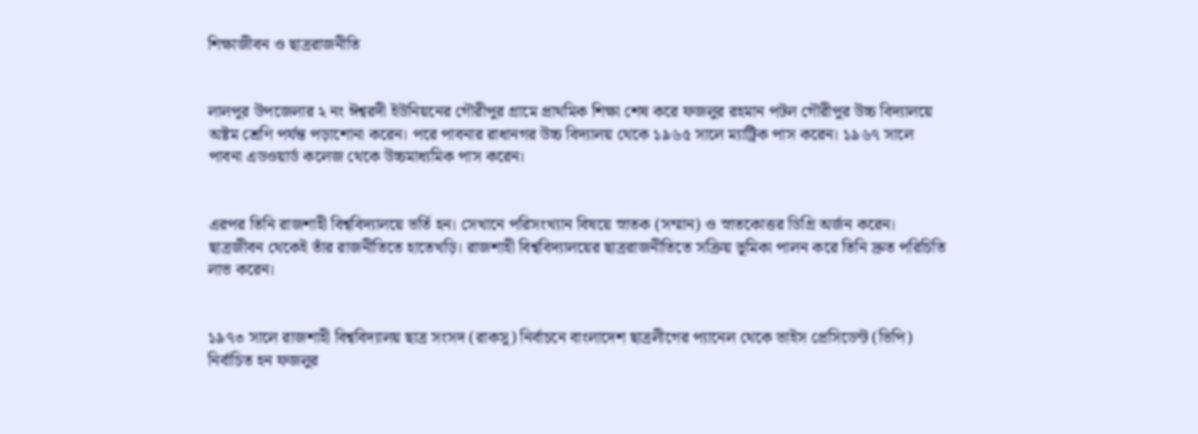শিক্ষাজীবন ও ছাত্ররাজনীতি


লালপুর উপজেলার ২ নং ঈশ্বরদী ইউনিয়নের গৌরীপুর গ্রামে প্রাথমিক শিক্ষা শেষ করে ফজলুর রহমান পটল গৌরীপুর উচ্চ বিদ্যালয়ে অষ্টম শ্রেণি পর্যন্ত পড়াশোনা করেন। পরে পাবনার রাধানগর উচ্চ বিদ্যালয় থেকে ১৯৬৫ সালে ম্যাট্রিক পাস করেন। ১৯৬৭ সালে পাবনা এডওয়ার্ড কলেজ থেকে উচ্চমাধ্যমিক পাস করেন।


এরপর তিনি রাজশাহী বিশ্ববিদ্যালয়ে ভর্তি হন। সেখানে পরিসংখ্যান বিষয়ে স্নাতক (সম্মান) ও স্নাতকোত্তর ডিগ্রি অর্জন করেন। ছাত্রজীবন থেকেই তাঁর রাজনীতিতে হাতেখড়ি। রাজশাহী বিশ্ববিদ্যালয়ের ছাত্ররাজনীতিতে সক্রিয় ভূমিকা পালন করে তিনি দ্রুত পরিচিতি লাভ করেন।


১৯৭৩ সালে রাজশাহী বিশ্ববিদ্যালয় ছাত্র সংসদ (রাকসু) নির্বাচনে বাংলাদেশ ছাত্রলীগের প্যানেল থেকে ভাইস প্রেসিডেন্ট (ভিপি) নির্বাচিত হন ফজলুর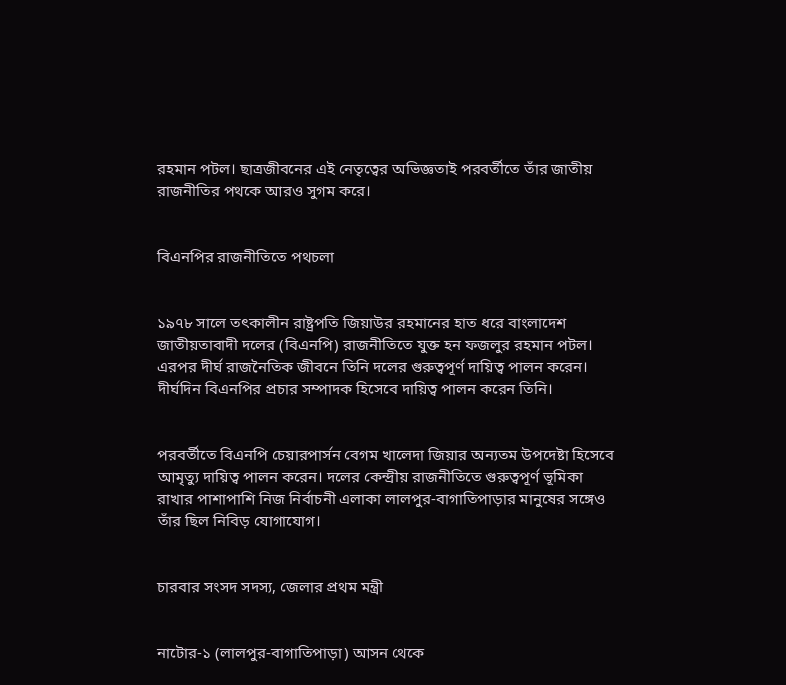রহমান পটল। ছাত্রজীবনের এই নেতৃত্বের অভিজ্ঞতাই পরবর্তীতে তাঁর জাতীয় রাজনীতির পথকে আরও সুগম করে।


বিএনপির রাজনীতিতে পথচলা


১৯৭৮ সালে তৎকালীন রাষ্ট্রপতি জিয়াউর রহমানের হাত ধরে বাংলাদেশ জাতীয়তাবাদী দলের (বিএনপি) রাজনীতিতে যুক্ত হন ফজলুর রহমান পটল। এরপর দীর্ঘ রাজনৈতিক জীবনে তিনি দলের গুরুত্বপূর্ণ দায়িত্ব পালন করেন। দীর্ঘদিন বিএনপির প্রচার সম্পাদক হিসেবে দায়িত্ব পালন করেন তিনি।


পরবর্তীতে বিএনপি চেয়ারপার্সন বেগম খালেদা জিয়ার অন্যতম উপদেষ্টা হিসেবে আমৃত্যু দায়িত্ব পালন করেন। দলের কেন্দ্রীয় রাজনীতিতে গুরুত্বপূর্ণ ভূমিকা রাখার পাশাপাশি নিজ নির্বাচনী এলাকা লালপুর-বাগাতিপাড়ার মানুষের সঙ্গেও তাঁর ছিল নিবিড় যোগাযোগ।


চারবার সংসদ সদস্য, জেলার প্রথম মন্ত্রী


নাটোর-১ (লালপুর-বাগাতিপাড়া) আসন থেকে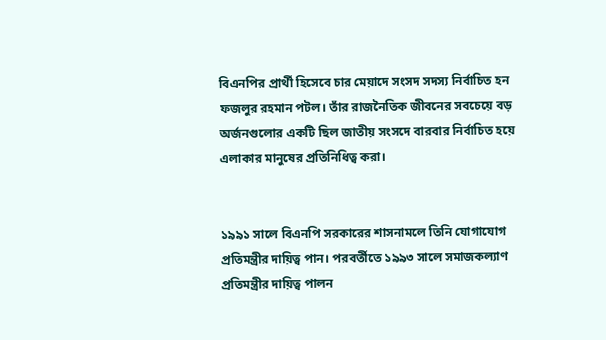বিএনপির প্রার্থী হিসেবে চার মেয়াদে সংসদ সদস্য নির্বাচিত হন ফজলুর রহমান পটল। তাঁর রাজনৈতিক জীবনের সবচেয়ে বড় অর্জনগুলোর একটি ছিল জাতীয় সংসদে বারবার নির্বাচিত হয়ে এলাকার মানুষের প্রতিনিধিত্ব করা।


১৯৯১ সালে বিএনপি সরকারের শাসনামলে তিনি যোগাযোগ প্রতিমন্ত্রীর দায়িত্ব পান। পরবর্তীতে ১৯৯৩ সালে সমাজকল্যাণ প্রতিমন্ত্রীর দায়িত্ব পালন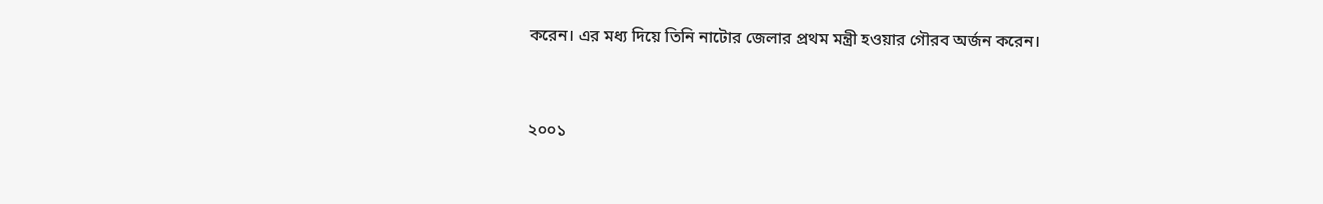করেন। এর মধ্য দিয়ে তিনি নাটোর জেলার প্রথম মন্ত্রী হওয়ার গৌরব অর্জন করেন।


২০০১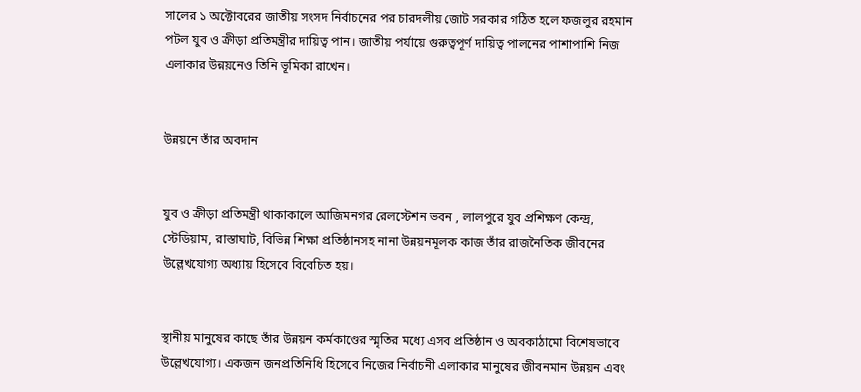সালের ১ অক্টোবরের জাতীয় সংসদ নির্বাচনের পর চারদলীয় জোট সরকার গঠিত হলে ফজলুর রহমান পটল যুব ও ক্রীড়া প্রতিমন্ত্রীর দায়িত্ব পান। জাতীয় পর্যায়ে গুরুত্বপূর্ণ দায়িত্ব পালনের পাশাপাশি নিজ এলাকার উন্নয়নেও তিনি ভূমিকা রাখেন।


উন্নয়নে তাঁর অবদান


যুব ও ক্রীড়া প্রতিমন্ত্রী থাকাকালে আজিমনগর রেলস্টেশন ভবন , লালপুরে যুব প্রশিক্ষণ কেন্দ্র, স্টেডিয়াম, রাস্তাঘাট, বিভিন্ন শিক্ষা প্রতিষ্ঠানসহ নানা উন্নয়নমূলক কাজ তাঁর রাজনৈতিক জীবনের উল্লেখযোগ্য অধ্যায় হিসেবে বিবেচিত হয়।


স্থানীয় মানুষের কাছে তাঁর উন্নয়ন কর্মকাণ্ডের স্মৃতির মধ্যে এসব প্রতিষ্ঠান ও অবকাঠামো বিশেষভাবে উল্লেখযোগ্য। একজন জনপ্রতিনিধি হিসেবে নিজের নির্বাচনী এলাকার মানুষের জীবনমান উন্নয়ন এবং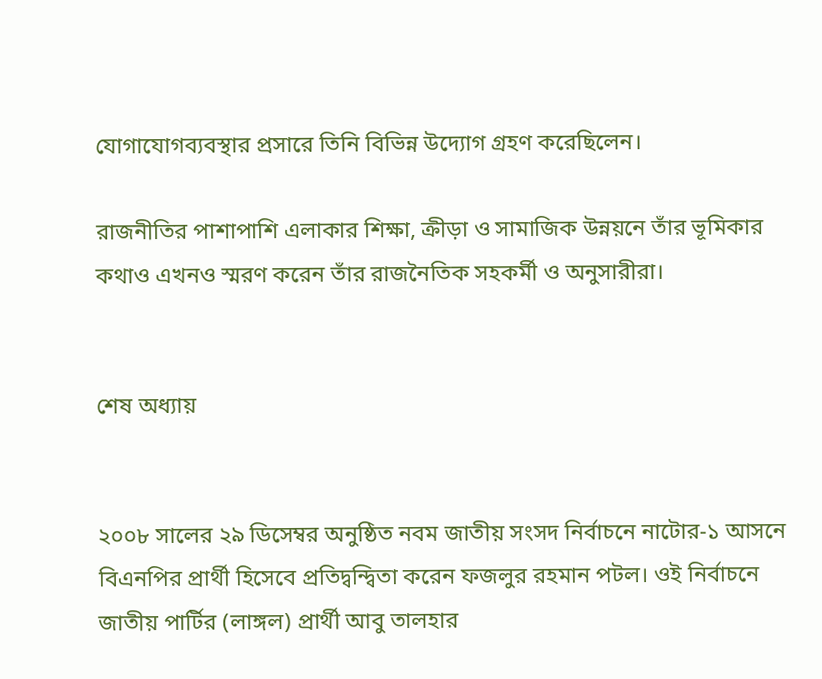যোগাযোগব্যবস্থার প্রসারে তিনি বিভিন্ন উদ্যোগ গ্রহণ করেছিলেন।

রাজনীতির পাশাপাশি এলাকার শিক্ষা, ক্রীড়া ও সামাজিক উন্নয়নে তাঁর ভূমিকার কথাও এখনও স্মরণ করেন তাঁর রাজনৈতিক সহকর্মী ও অনুসারীরা।


শেষ অধ্যায়


২০০৮ সালের ২৯ ডিসেম্বর অনুষ্ঠিত নবম জাতীয় সংসদ নির্বাচনে নাটোর-১ আসনে বিএনপির প্রার্থী হিসেবে প্রতিদ্বন্দ্বিতা করেন ফজলুর রহমান পটল। ওই নির্বাচনে জাতীয় পার্টির (লাঙ্গল) প্রার্থী আবু তালহার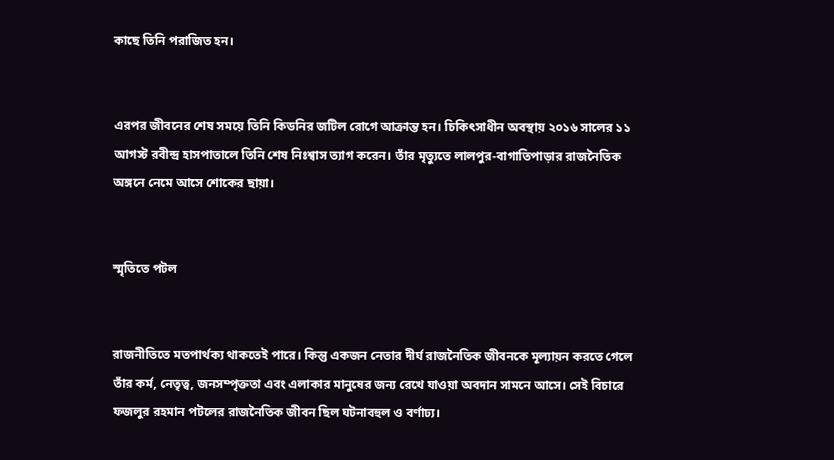কাছে তিনি পরাজিত হন।


এরপর জীবনের শেষ সময়ে তিনি কিডনির জটিল রোগে আক্রান্ত হন। চিকিৎসাধীন অবস্থায় ২০১৬ সালের ১১ আগস্ট রবীন্দ্র হাসপাতালে তিনি শেষ নিঃশ্বাস ত্যাগ করেন। তাঁর মৃত্যুতে লালপুর-বাগাতিপাড়ার রাজনৈতিক অঙ্গনে নেমে আসে শোকের ছায়া।


স্মৃতিতে পটল


রাজনীতিতে মতপার্থক্য থাকতেই পারে। কিন্তু একজন নেতার দীর্ঘ রাজনৈতিক জীবনকে মূল্যায়ন করতে গেলে তাঁর কর্ম, নেতৃত্ব, জনসম্পৃক্ততা এবং এলাকার মানুষের জন্য রেখে যাওয়া অবদান সামনে আসে। সেই বিচারে ফজলুর রহমান পটলের রাজনৈতিক জীবন ছিল ঘটনাবহুল ও বর্ণাঢ্য।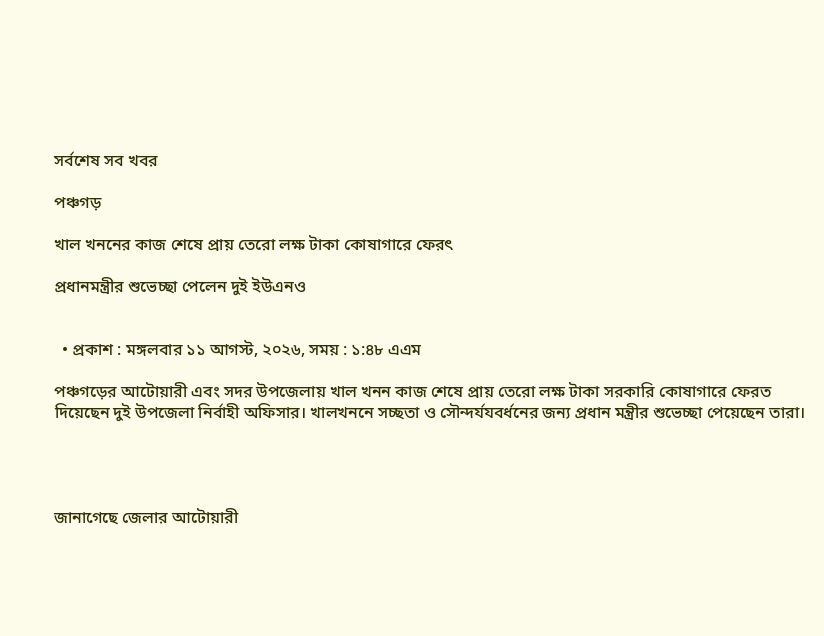সর্বশেষ সব খবর

পঞ্চগড়

খাল খননের কাজ শেষে প্রায় তেরো লক্ষ টাকা কোষাগারে ফেরৎ

প্রধানমন্ত্রীর শুভেচ্ছা পেলেন দুই ইউএনও


  • প্রকাশ : মঙ্গলবার ১১ আগস্ট, ২০২৬, সময় : ১:৪৮ এএম

পঞ্চগড়ের আটোয়ারী এবং সদর উপজেলায় খাল খনন কাজ শেষে প্রায় তেরো লক্ষ টাকা সরকারি কোষাগারে ফেরত দিয়েছেন দুই উপজেলা নির্বাহী অফিসার। খালখননে সচ্ছতা ও সৌন্দর্যযবর্ধনের জন্য প্রধান মন্ত্রীর শুভেচ্ছা পেয়েছেন তারা।




জানাগেছে জেলার আটোয়ারী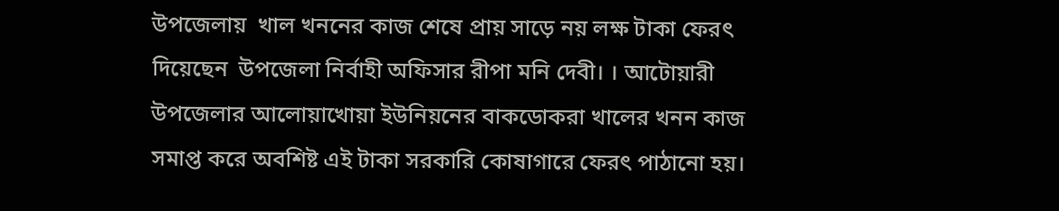উপজেলায়  খাল খননের কাজ শেষে প্রায় সাড়ে নয় লক্ষ টাকা ফেরৎ দিয়েছেন  উপজেলা নির্বাহী অফিসার রীপা মনি দেবী। । আটোয়ারী উপজেলার আলোয়াখোয়া ইউনিয়নের বাকডোকরা খালের খনন কাজ সমাপ্ত করে অবশিষ্ট এই টাকা সরকারি কোষাগারে ফেরৎ পাঠানো হয়।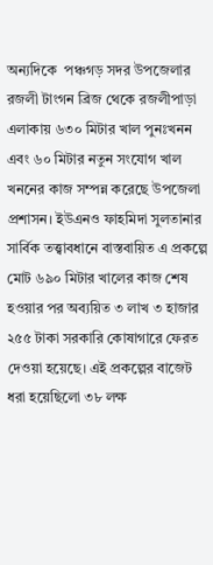অন্যদিকে  পঞ্চগড় সদর উপজেলার রজলী টাংগন ব্রিজ থেকে রজলীপাড়া এলাকায় ৬৩০ মিটার খাল পুনঃখনন এবং ৬০ মিটার নতুন সংযোগ খাল খননের কাজ সম্পন্ন করেছে উপজেলা প্রশাসন। ইউএনও ফাহমিদা সুলতানার সার্বিক তত্ত্বাবধানে বাস্তবায়িত এ প্রকল্পে মোট ৬৯০ মিটার খালের কাজ শেষ হওয়ার পর অব্যয়িত ৩ লাখ ৩ হাজার ২৫৫ টাকা সরকারি কোষাগারে ফেরত দেওয়া হয়েছে। এই প্রকল্পের বাজেট ধরা হয়েছিলো ৩৮ লক্ষ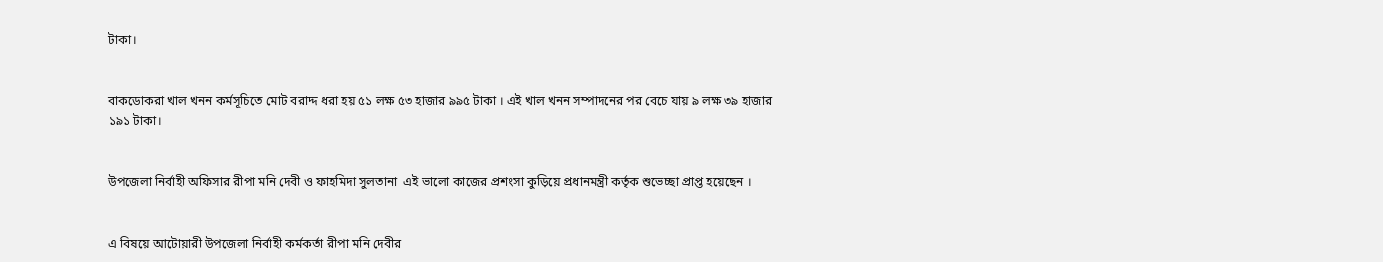টাকা।


বাকডোকরা খাল খনন কর্মসূচিতে মোট বরাদ্দ ধরা হয় ৫১ লক্ষ ৫৩ হাজার ৯৯৫ টাকা । এই খাল খনন সম্পাদনের পর বেচে যায় ৯ লক্ষ ৩৯ হাজার ১৯১ টাকা।


উপজেলা নির্বাহী অফিসার রীপা মনি দেবী ও ফাহমিদা সুলতানা  এই ভালো কাজের প্রশংসা কুড়িয়ে প্রধানমন্ত্রী কর্তৃক শুভেচ্ছা প্রাপ্ত হয়েছেন ।


এ বিষয়ে আটোয়ারী উপজেলা নির্বাহী কর্মকর্তা রীপা মনি দেবীর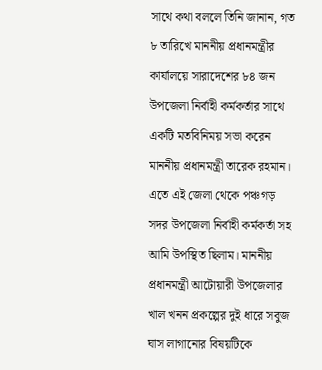সাথে কথা বললে তিনি জানান, গত ৮ তারিখে মাননীয় প্রধানমন্ত্রীর কার্যালয়ে সারাদেশের ৮৪ জন উপজেলা নির্বাহী কর্মকর্তার সাথে একটি মতবিনিময় সভা করেন মাননীয় প্রধানমন্ত্রী তারেক রহমান। এতে এই জেলা থেকে পঞ্চগড় সদর উপজেলা নির্বাহী কর্মকর্তা সহ আমি উপস্থিত ছিলাম। মাননীয় প্রধানমন্ত্রী আটোয়ারী উপজেলার খাল খনন প্রকল্পের দুই ধারে সবুজ ঘাস লাগানোর বিষয়টিকে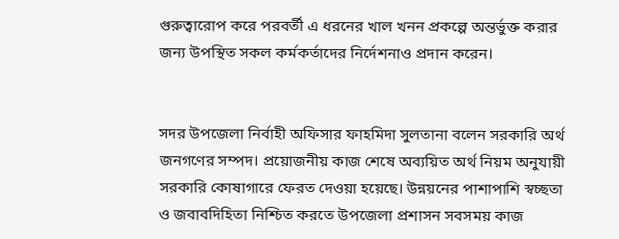গুরুত্বারোপ করে পরবর্তী এ ধরনের খাল খনন প্রকল্পে অন্তর্ভুক্ত করার জন্য উপস্থিত সকল কর্মকর্তাদের নির্দেশনাও প্রদান করেন।


সদর উপজেলা নির্বাহী অফিসার ফাহমিদা সুলতানা বলেন সরকারি অর্থ জনগণের সম্পদ। প্রয়োজনীয় কাজ শেষে অব্যয়িত অর্থ নিয়ম অনুযায়ী সরকারি কোষাগারে ফেরত দেওয়া হয়েছে। উন্নয়নের পাশাপাশি স্বচ্ছতা ও জবাবদিহিতা নিশ্চিত করতে উপজেলা প্রশাসন সবসময় কাজ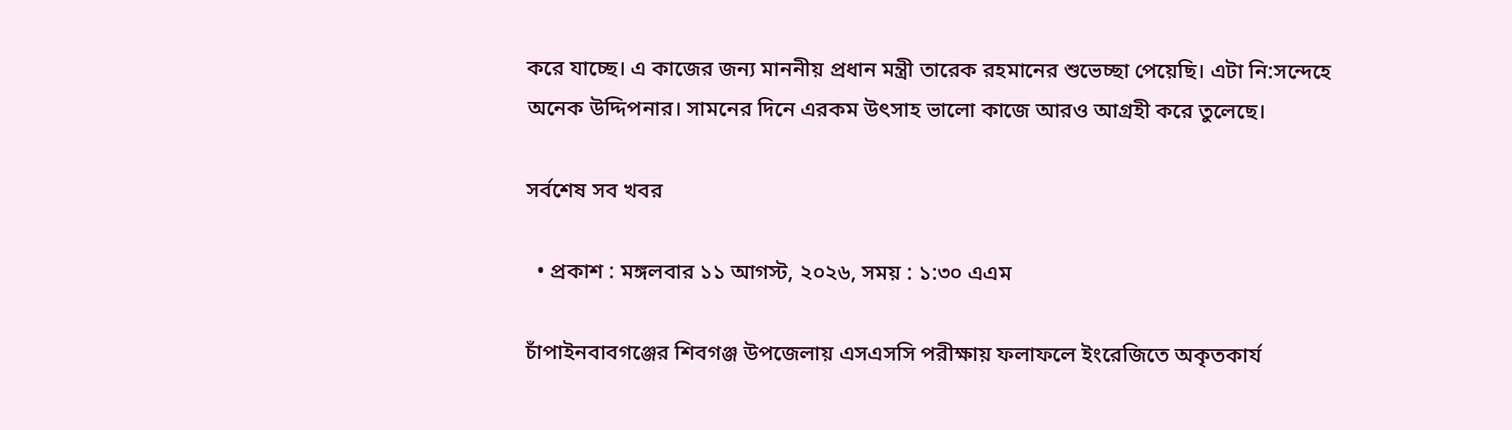করে যাচ্ছে। এ কাজের জন্য মাননীয় প্রধান মন্ত্রী তারেক রহমানের শুভেচ্ছা পেয়েছি। এটা নি:সন্দেহে অনেক উদ্দিপনার। সামনের দিনে এরকম উৎসাহ ভালো কাজে আরও আগ্রহী করে তুলেছে।

সর্বশেষ সব খবর

  • প্রকাশ : মঙ্গলবার ১১ আগস্ট, ২০২৬, সময় : ১:৩০ এএম

চাঁপাইনবাবগঞ্জের শিবগঞ্জ উপজেলায় এসএসসি পরীক্ষায় ফলাফলে ইংরেজিতে অকৃতকার্য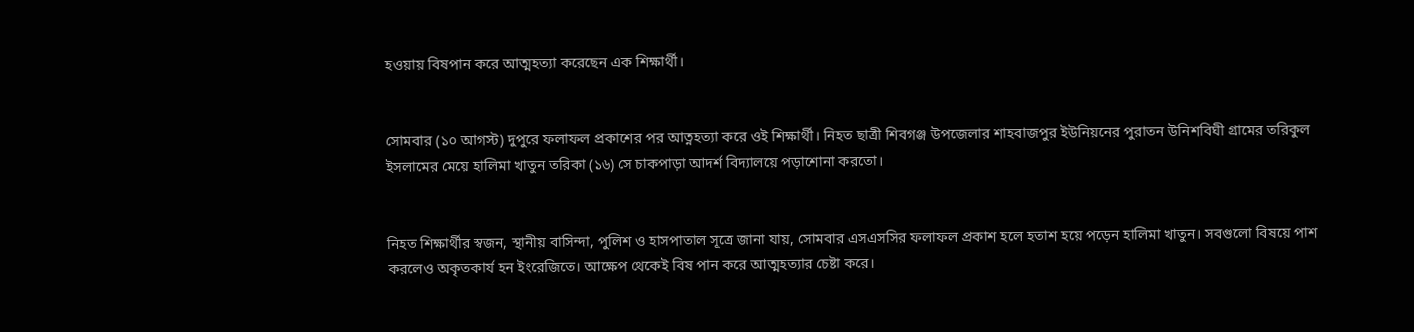হওয়ায় বিষপান করে আত্মহত্যা করেছেন এক শিক্ষার্থী।


সোমবার (১০ আগস্ট) দুপুরে ফলাফল প্রকাশের পর আত্নহত্যা করে ওই শিক্ষার্থী। নিহত ছাত্রী শিবগঞ্জ উপজেলার শাহবাজপুর ইউনিয়নের পুরাতন উনিশবিঘী গ্রামের তরিকুল ইসলামের মেয়ে হালিমা খাতুন তরিকা (১৬) সে চাকপাড়া আদর্শ বিদ্যালয়ে পড়াশোনা করতো।


নিহত শিক্ষার্থীর স্বজন, স্থানীয় বাসিন্দা, পুলিশ ও হাসপাতাল সূত্রে জানা যায়, সোমবার এসএসসির ফলাফল প্রকাশ হলে হতাশ হয়ে পড়েন হালিমা খাতুন। সবগুলো বিষয়ে পাশ করলেও অকৃতকার্য হন ইংরেজিতে। আক্ষেপ থেকেই বিষ পান করে আত্মহত্যার চেষ্টা করে।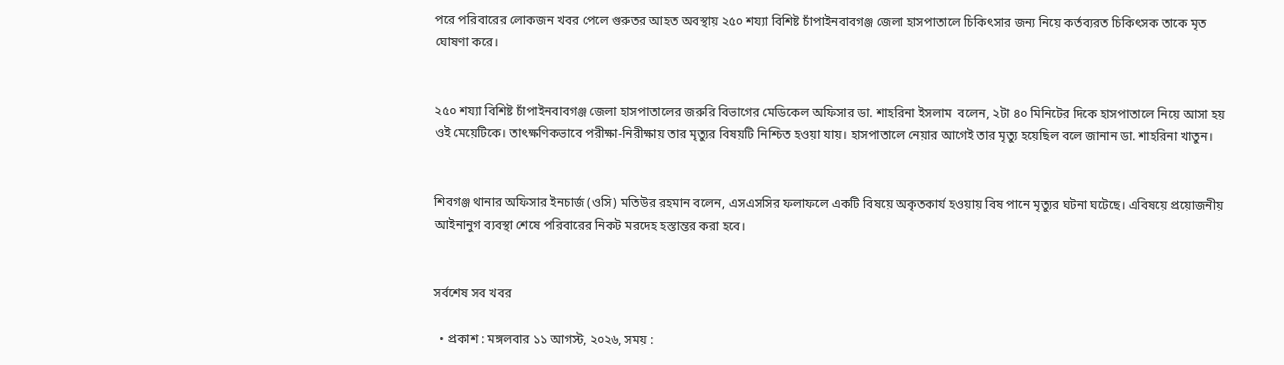পরে পরিবারের লোকজন খবর পেলে গুরুতর আহত অবস্থায় ২৫০ শয্যা বিশিষ্ট চাঁপাইনবাবগঞ্জ জেলা হাসপাতালে চিকিৎসার জন্য নিয়ে কর্তব্যরত চিকিৎসক তাকে মৃত ঘোষণা করে।


২৫০ শয্যা বিশিষ্ট চাঁপাইনবাবগঞ্জ জেলা হাসপাতালের জরুরি বিভাগের মেডিকেল অফিসার ডা. শাহরিনা ইসলাম  বলেন, ২টা ৪০ মিনিটের দিকে হাসপাতালে নিয়ে আসা হয় ওই মেয়েটিকে। তাৎক্ষণিকভাবে পরীক্ষা-নিরীক্ষায় তার মৃত্যুর বিষয়টি নিশ্চিত হওয়া যায়। হাসপাতালে নেয়ার আগেই তার মৃত্যু হয়েছিল বলে জানান ডা. শাহরিনা খাতুন।


শিবগঞ্জ থানার অফিসার ইনচার্জ (ওসি) মতিউর রহমান বলেন, এসএসসির ফলাফলে একটি বিষয়ে অকৃতকার্য হওয়ায় বিষ পানে মৃত্যুর ঘটনা ঘটেছে। এবিষয়ে প্রয়োজনীয় আইনানুগ ব্যবস্থা শেষে পরিবারের নিকট মরদেহ হস্তান্তর করা হবে।


সর্বশেষ সব খবর

  • প্রকাশ : মঙ্গলবার ১১ আগস্ট, ২০২৬, সময় :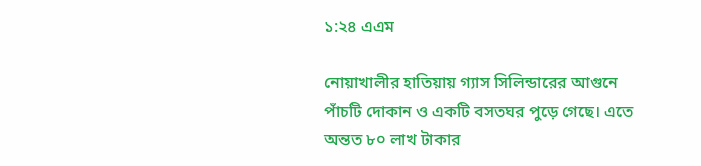১:২৪ এএম

নোয়াখালীর হাতিয়ায় গ্যাস সিলিন্ডারের আগুনে পাঁচটি দোকান ও একটি বসতঘর পুড়ে গেছে। এতে অন্তত ৮০ লাখ টাকার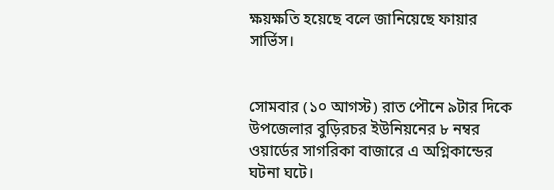ক্ষয়ক্ষতি হয়েছে বলে জানিয়েছে ফায়ার সার্ভিস।


সোমবার (১০ আগস্ট) রাত পৌনে ৯টার দিকে উপজেলার বুড়িরচর ইউনিয়নের ৮ নম্বর ওয়ার্ডের সাগরিকা বাজারে এ অগ্নিকান্ডের ঘটনা ঘটে।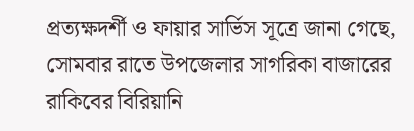প্রত্যক্ষদর্শী ও ফায়ার সার্ভিস সূত্রে জানা গেছে, সোমবার রাতে উপজেলার সাগরিকা বাজারের রাকিবের বিরিয়ানি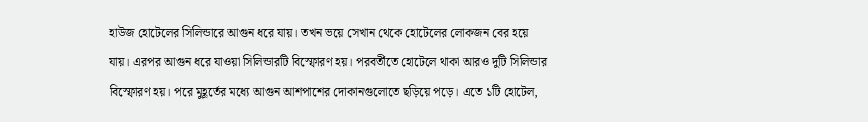হাউজ হোটেলের সিলিন্ডারে আগুন ধরে যায়। তখন ভয়ে সেখান থেকে হোটেলের লোকজন বের হয়ে যায়। এরপর আগুন ধরে যাওয়া সিলিন্ডারটি বিস্ফোরণ হয়। পরবর্তীতে হোটেলে থাকা আরও দুটি সিলিন্ডার বিস্ফোরণ হয়। পরে মুহূর্তের মধ্যে আগুন আশপাশের দোকানগুলোতে ছড়িয়ে পড়ে। এতে ১টি হোটেল,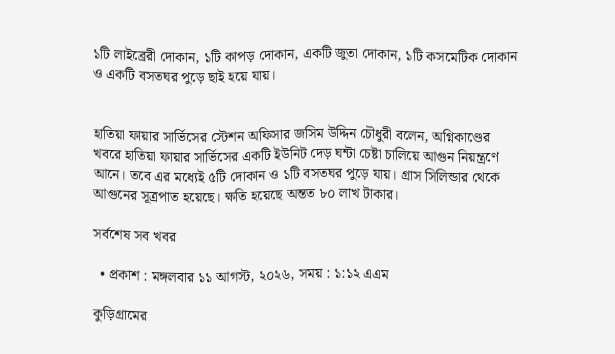১টি লাইব্রেরী দোকান, ১টি কাপড় দোকান, একটি জুতা দোকান, ১টি কসমেটিক দোকান ও একটি বসতঘর পুড়ে ছাই হয়ে যায়।


হাতিয়া ফায়ার সার্ভিসের স্টেশন অফিসার জসিম উদ্দিন চৌধুরী বলেন, অগ্নিকাণ্ডের খবরে হাতিয়া ফায়ার সার্ভিসের একটি ইউনিট দেড় ঘন্টা চেষ্টা চালিয়ে আগুন নিয়ন্ত্রণে আনে। তবে এর মধ্যেই ৫টি দোকান ও ১টি বসতঘর পুড়ে যায়। গ্রাস সিলিন্ডার থেকে আগুনের সূত্রপাত হয়েছে। ক্ষতি হয়েছে অন্তত ৮০ লাখ টাকার।

সর্বশেষ সব খবর

  • প্রকাশ : মঙ্গলবার ১১ আগস্ট, ২০২৬, সময় : ১:১২ এএম

কুড়িগ্রামের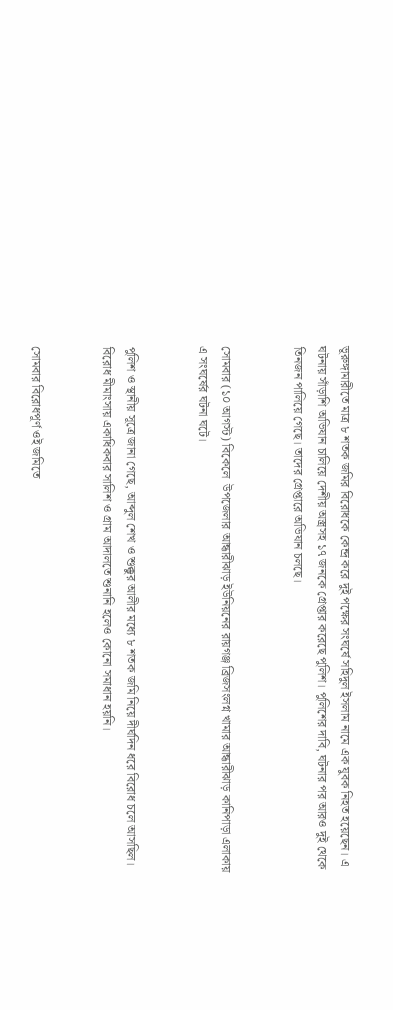ভূরুঙ্গামারীতে মাত্র ৮ শতক জমির বিরোধকে কেন্দ্র করে দুই পক্ষের সংঘর্ষে সহিদুল ইসলাম নামে এক যুবক নিহত হয়েছেন। এ ঘটনায় সাঁড়াশি অভিযান চালিয়ে দেশীয় অস্ত্রসহ ১৭ জনকে গ্রেপ্তার করেছে পুলিশ। পুলিশের দাবি, ঘটনার পর আরও দুই থেকে তিনজন পালিয়ে গেছে। তাদের গ্রেপ্তারে অভিযান চলছে।


সোমবার (১০ আগস্ট) বিকেলে  উপজেলার আন্ধারীঝাড় ইউনিয়নের রায়গঞ্জ ব্রিজসংলগ্ন খামার আন্ধারীঝাড় কানিপাড়া এলাকায় এ সংঘর্ষের ঘটনা ঘটে।


পুলিশ ও স্থানীয় সূত্রে জানা গেছে, আব্দুল শেখ ও শুক্কুর আলীর মধ্যে ৮ শতক জমি নিয়ে দীর্ঘদিন ধরে বিরোধ চলে আসছিল। বিরোধ মীমাংসায় একাধিকবার সালিশ ও গ্রাম আদালতে শুনানি হলেও কোনো সমাধান হয়নি।


সোমবার বিরোধপূর্ণ ওই জমিতে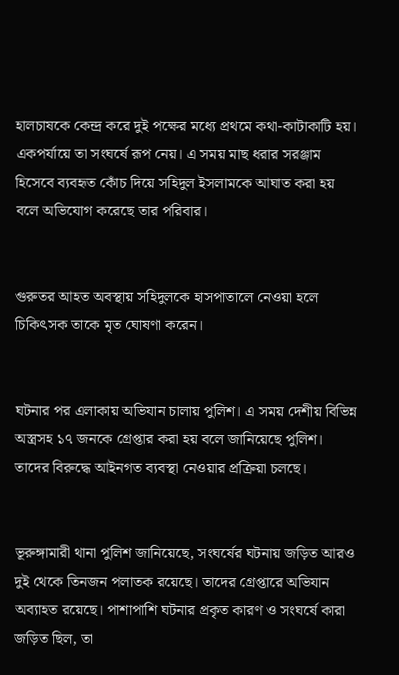হালচাষকে কেন্দ্র করে দুই পক্ষের মধ্যে প্রথমে কথা-কাটাকাটি হয়। একপর্যায়ে তা সংঘর্ষে রূপ নেয়। এ সময় মাছ ধরার সরঞ্জাম হিসেবে ব্যবহৃত কোঁচ দিয়ে সহিদুল ইসলামকে আঘাত করা হয় বলে অভিযোগ করেছে তার পরিবার।


গুরুতর আহত অবস্থায় সহিদুলকে হাসপাতালে নেওয়া হলে চিকিৎসক তাকে মৃত ঘোষণা করেন।


ঘটনার পর এলাকায় অভিযান চালায় পুলিশ। এ সময় দেশীয় বিভিন্ন অস্ত্রসহ ১৭ জনকে গ্রেপ্তার করা হয় বলে জানিয়েছে পুলিশ। তাদের বিরুদ্ধে আইনগত ব্যবস্থা নেওয়ার প্রক্রিয়া চলছে।


ভূরুঙ্গামারী থানা পুলিশ জানিয়েছে, সংঘর্ষের ঘটনায় জড়িত আরও দুই থেকে তিনজন পলাতক রয়েছে। তাদের গ্রেপ্তারে অভিযান অব্যাহত রয়েছে। পাশাপাশি ঘটনার প্রকৃত কারণ ও সংঘর্ষে কারা জড়িত ছিল, তা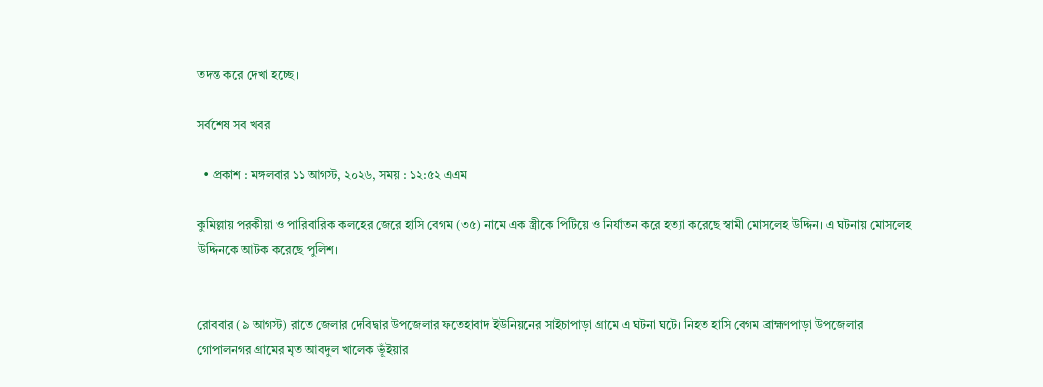তদন্ত করে দেখা হচ্ছে।

সর্বশেষ সব খবর

  • প্রকাশ : মঙ্গলবার ১১ আগস্ট, ২০২৬, সময় : ১২:৫২ এএম

কুমিল্লায় পরকীয়া ও পারিবারিক কলহের জেরে হাসি বেগম (৩৫) নামে এক স্ত্রীকে পিটিয়ে ও নির্যাতন করে হত্যা করেছে স্বামী মোসলেহ উদ্দিন। এ ঘটনায় মোসলেহ উদ্দিনকে আটক করেছে পুলিশ।


রোববার (৯ আগস্ট) রাতে জেলার দেবিদ্বার উপজেলার ফতেহাবাদ ইউনিয়নের সাইচাপাড়া গ্রামে এ ঘটনা ঘটে। নিহত হাসি বেগম ব্রাহ্মণপাড়া উপজেলার গোপালনগর গ্রামের মৃত আবদুল খালেক ভূঁইয়ার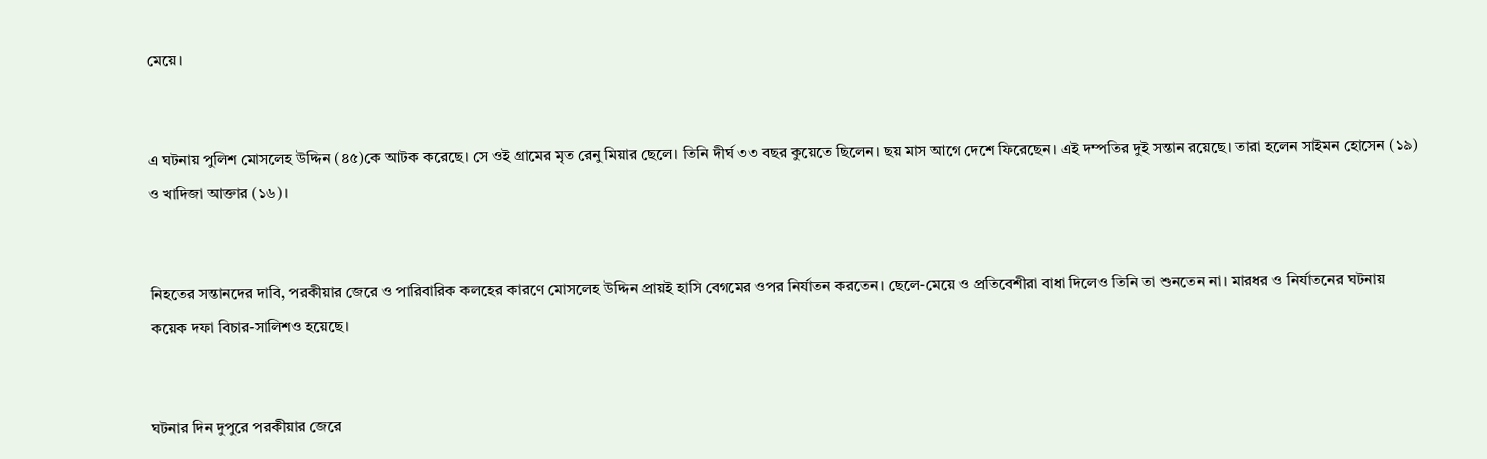মেয়ে।


এ ঘটনায় পুলিশ মোসলেহ উদ্দিন (৪৫)কে আটক করেছে। সে ওই গ্রামের মৃত রেনু মিয়ার ছেলে। তিনি দীর্ঘ ৩৩ বছর কুয়েতে ছিলেন। ছয় মাস আগে দেশে ফিরেছেন। এই দম্পতির দুই সন্তান রয়েছে। তারা হলেন সাইমন হোসেন (১৯) ও খাদিজা আক্তার (১৬)।


নিহতের সন্তানদের দাবি, পরকীয়ার জেরে ও পারিবারিক কলহের কারণে মোসলেহ উদ্দিন প্রায়ই হাসি বেগমের ওপর নির্যাতন করতেন। ছেলে-মেয়ে ও প্রতিবেশীরা বাধা দিলেও তিনি তা শুনতেন না। মারধর ও নির্যাতনের ঘটনায় কয়েক দফা বিচার-সালিশও হয়েছে।


ঘটনার দিন দুপুরে পরকীয়ার জেরে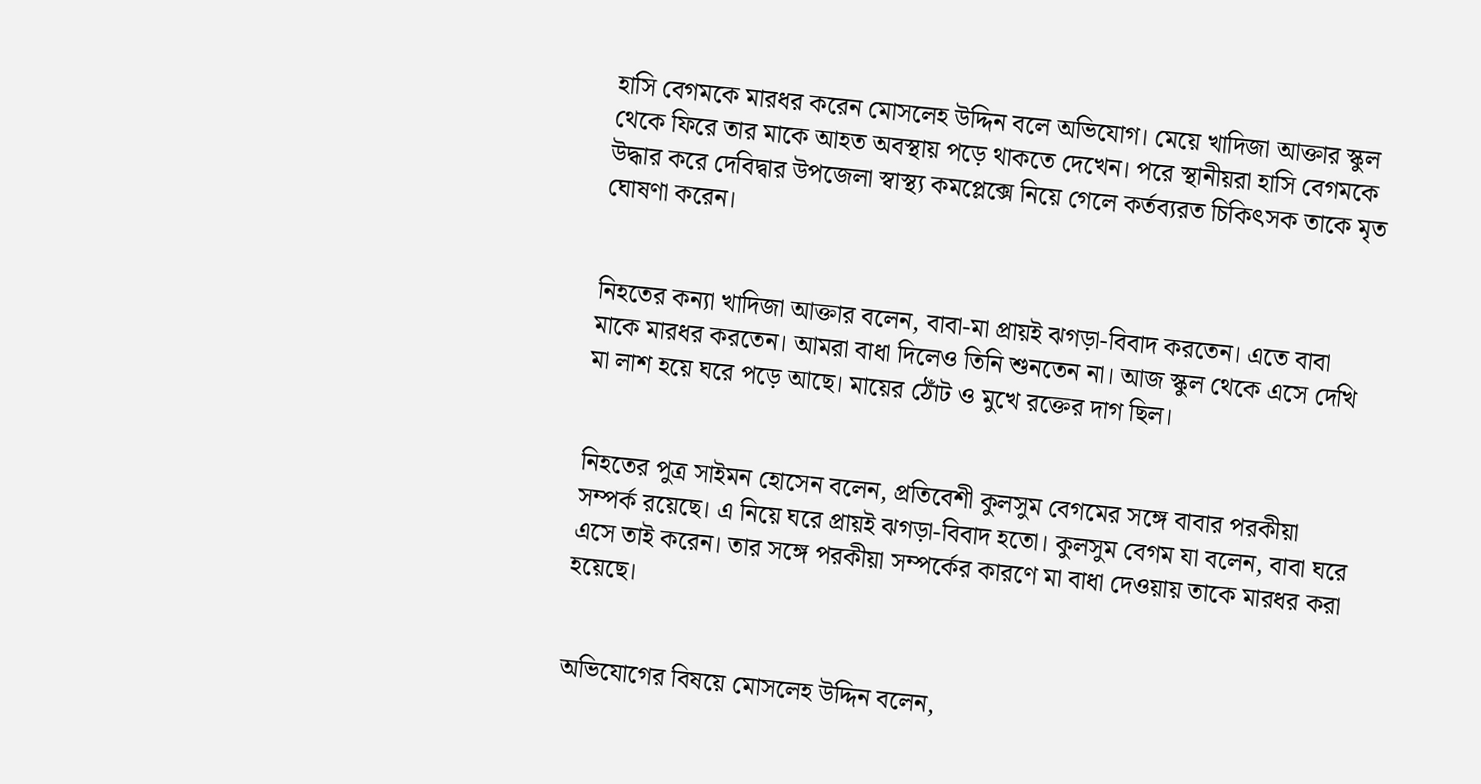হাসি বেগমকে মারধর করেন মোসলেহ উদ্দিন বলে অভিযোগ। মেয়ে খাদিজা আক্তার স্কুল থেকে ফিরে তার মাকে আহত অবস্থায় পড়ে থাকতে দেখেন। পরে স্থানীয়রা হাসি বেগমকে উদ্ধার করে দেবিদ্বার উপজেলা স্বাস্থ্য কমপ্লেক্সে নিয়ে গেলে কর্তব্যরত চিকিৎসক তাকে মৃত ঘোষণা করেন।


নিহতের কন্যা খাদিজা আক্তার বলেন, বাবা-মা প্রায়ই ঝগড়া-বিবাদ করতেন। এতে বাবা মাকে মারধর করতেন। আমরা বাধা দিলেও তিনি শুনতেন না। আজ স্কুল থেকে এসে দেখি মা লাশ হয়ে ঘরে পড়ে আছে। মায়ের ঠোঁট ও মুখে রক্তের দাগ ছিল।


নিহতের পুত্র সাইমন হোসেন বলেন, প্রতিবেশী কুলসুম বেগমের সঙ্গে বাবার পরকীয়া সম্পর্ক রয়েছে। এ নিয়ে ঘরে প্রায়ই ঝগড়া-বিবাদ হতো। কুলসুম বেগম যা বলেন, বাবা ঘরে এসে তাই করেন। তার সঙ্গে পরকীয়া সম্পর্কের কারণে মা বাধা দেওয়ায় তাকে মারধর করা হয়েছে।


অভিযোগের বিষয়ে মোসলেহ উদ্দিন বলেন,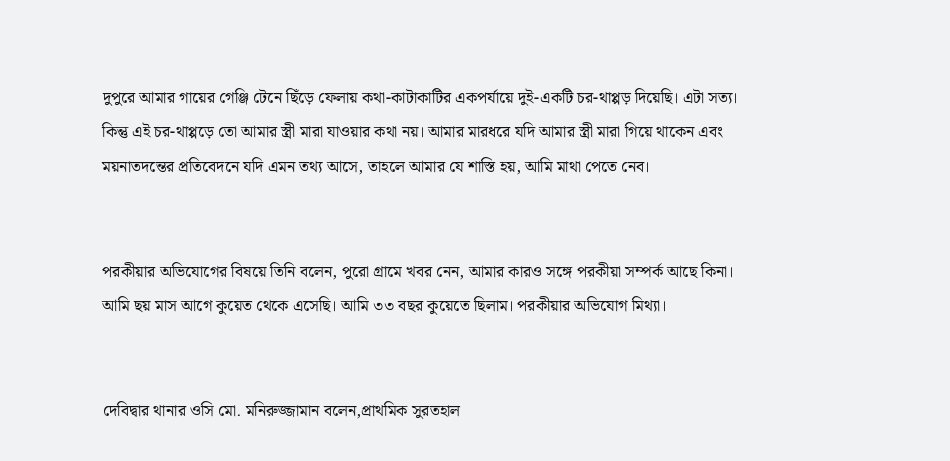দুপুরে আমার গায়ের গেঞ্জি টেনে ছিঁড়ে ফেলায় কথা-কাটাকাটির একপর্যায়ে দুই-একটি চর-থাপ্পড় দিয়েছি। এটা সত্য। কিন্তু এই চর-থাপ্পড়ে তো আমার স্ত্রী মারা যাওয়ার কথা নয়। আমার মারধরে যদি আমার স্ত্রী মারা গিয়ে থাকেন এবং ময়নাতদন্তের প্রতিবেদনে যদি এমন তথ্য আসে, তাহলে আমার যে শাস্তি হয়, আমি মাথা পেতে নেব।


পরকীয়ার অভিযোগের বিষয়ে তিনি বলেন, পুরো গ্রামে খবর নেন, আমার কারও সঙ্গে পরকীয়া সম্পর্ক আছে কিনা। আমি ছয় মাস আগে কুয়েত থেকে এসেছি। আমি ৩৩ বছর কুয়েতে ছিলাম। পরকীয়ার অভিযোগ মিথ্যা।


দেবিদ্বার থানার ওসি মো. মনিরুজ্জামান বলেন,প্রাথমিক সুরতহাল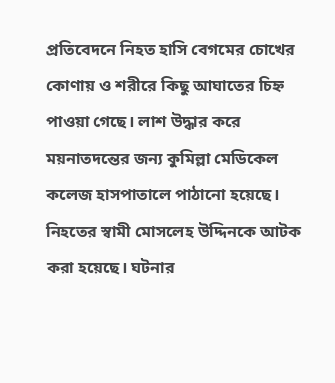প্রতিবেদনে নিহত হাসি বেগমের চোখের কোণায় ও শরীরে কিছু আঘাতের চিহ্ন পাওয়া গেছে। লাশ উদ্ধার করে ময়নাতদন্তের জন্য কুমিল্লা মেডিকেল কলেজ হাসপাতালে পাঠানো হয়েছে। নিহতের স্বামী মোসলেহ উদ্দিনকে আটক করা হয়েছে। ঘটনার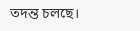তদন্ত চলছে।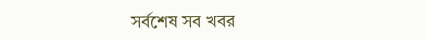সর্বশেষ সব খবর